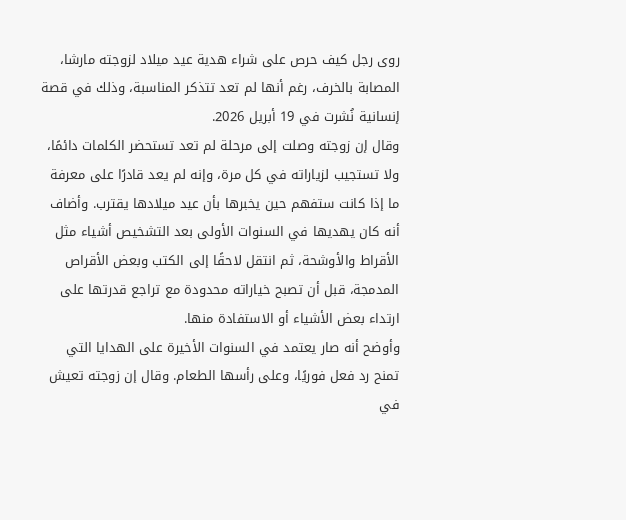روى رجل كيف حرص على شراء هدية عيد ميلاد لزوجته مارشا، المصابة بالخرف، رغم أنها لم تعد تتذكر المناسبة، وذلك في قصة إنسانية نُشرت في 19 أبريل 2026.
وقال إن زوجته وصلت إلى مرحلة لم تعد تستحضر الكلمات دائمًا، ولا تستجيب لزياراته في كل مرة، وإنه لم يعد قادرًا على معرفة ما إذا كانت ستفهم حين يخبرها بأن عيد ميلادها يقترب. وأضاف أنه كان يهديها في السنوات الأولى بعد التشخيص أشياء مثل الأقراط والأوشحة، ثم انتقل لاحقًا إلى الكتب وبعض الأقراص المدمجة، قبل أن تصبح خياراته محدودة مع تراجع قدرتها على ارتداء بعض الأشياء أو الاستفادة منها.
وأوضح أنه صار يعتمد في السنوات الأخيرة على الهدايا التي تمنح رد فعل فوريًا، وعلى رأسها الطعام. وقال إن زوجته تعيش في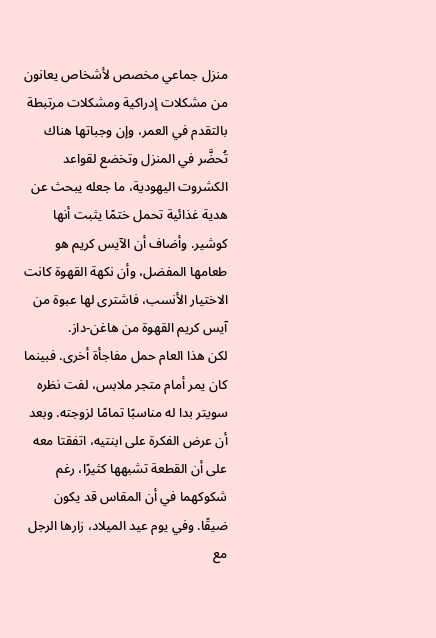منزل جماعي مخصص لأشخاص يعانون من مشكلات إدراكية ومشكلات مرتبطة بالتقدم في العمر، وإن وجباتها هناك تُحضَّر في المنزل وتخضع لقواعد الكشروت اليهودية، ما جعله يبحث عن هدية غذائية تحمل ختمًا يثبت أنها كوشير. وأضاف أن الآيس كريم هو طعامها المفضل، وأن نكهة القهوة كانت الاختيار الأنسب، فاشترى لها عبوة من آيس كريم القهوة من هاغن-داز.
لكن هذا العام حمل مفاجأة أخرى. فبينما كان يمر أمام متجر ملابس، لفت نظره سويتر بدا له مناسبًا تمامًا لزوجته. وبعد أن عرض الفكرة على ابنتيه، اتفقتا معه على أن القطعة تشبهها كثيرًا، رغم شكوكهما في أن المقاس قد يكون ضيقًا. وفي يوم عيد الميلاد، زارها الرجل مع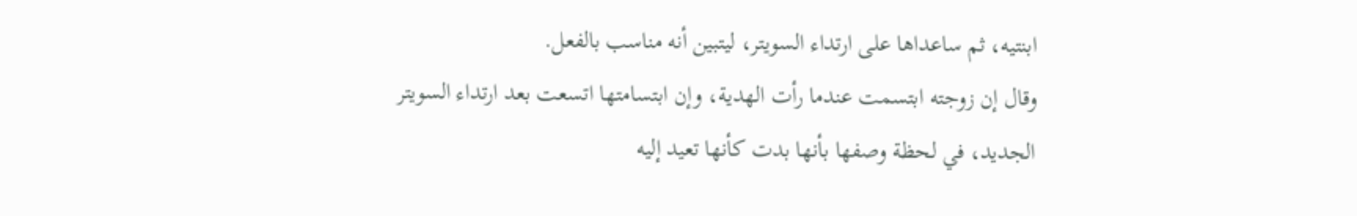ابنتيه، ثم ساعداها على ارتداء السويتر، ليتبين أنه مناسب بالفعل.
وقال إن زوجته ابتسمت عندما رأت الهدية، وإن ابتسامتها اتسعت بعد ارتداء السويتر الجديد، في لحظة وصفها بأنها بدت كأنها تعيد إليه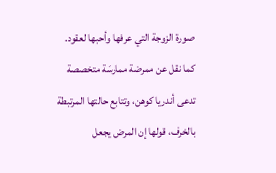صورة الزوجة التي عرفها وأحبها لعقود. كما نقل عن ممرضة ممارسَة متخصصة تدعى أندريا كوهن، وتتابع حالتها المرتبطة بالخرف، قولها إن المرض يجعل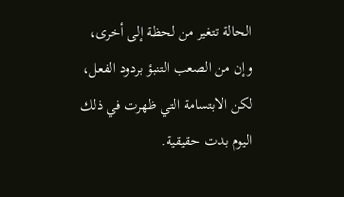الحالة تتغير من لحظة إلى أخرى، وإن من الصعب التنبؤ بردود الفعل، لكن الابتسامة التي ظهرت في ذلك اليوم بدت حقيقية.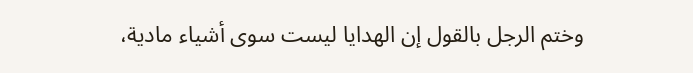وختم الرجل بالقول إن الهدايا ليست سوى أشياء مادية،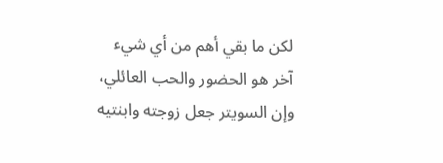لكن ما بقي أهم من أي شيء آخر هو الحضور والحب العائلي، وإن السويتر جعل زوجته وابنتيه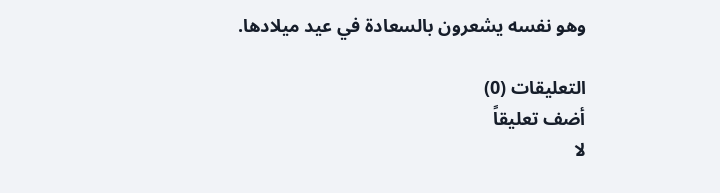وهو نفسه يشعرون بالسعادة في عيد ميلادها.

التعليقات (0)
أضف تعليقاً
لا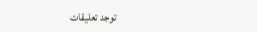توجد تعليقات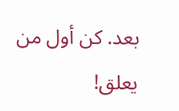بعد. كن أول من يعلق!